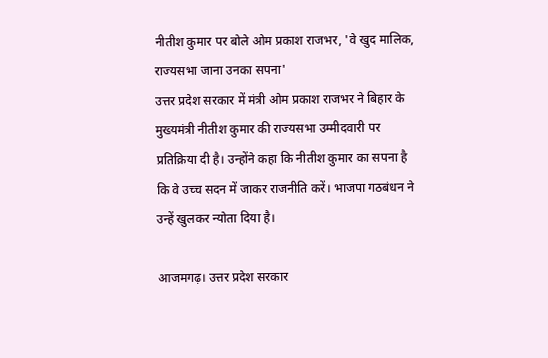नीतीश कुमार पर बोले ओम प्रकाश राजभर, 'वे खुद मालिक, राज्यसभा जाना उनका सपना'
उत्तर प्रदेश सरकार में मंत्री ओम प्रकाश राजभर ने बिहार के मुख्यमंत्री नीतीश कुमार की राज्यसभा उम्मीदवारी पर प्रतिक्रिया दी है। उन्होंने कहा कि नीतीश कुमार का सपना है कि वे उच्च सदन में जाकर राजनीति करें। भाजपा गठबंधन ने उन्हें खुलकर न्योता दिया है।

आजमगढ़। उत्तर प्रदेश सरकार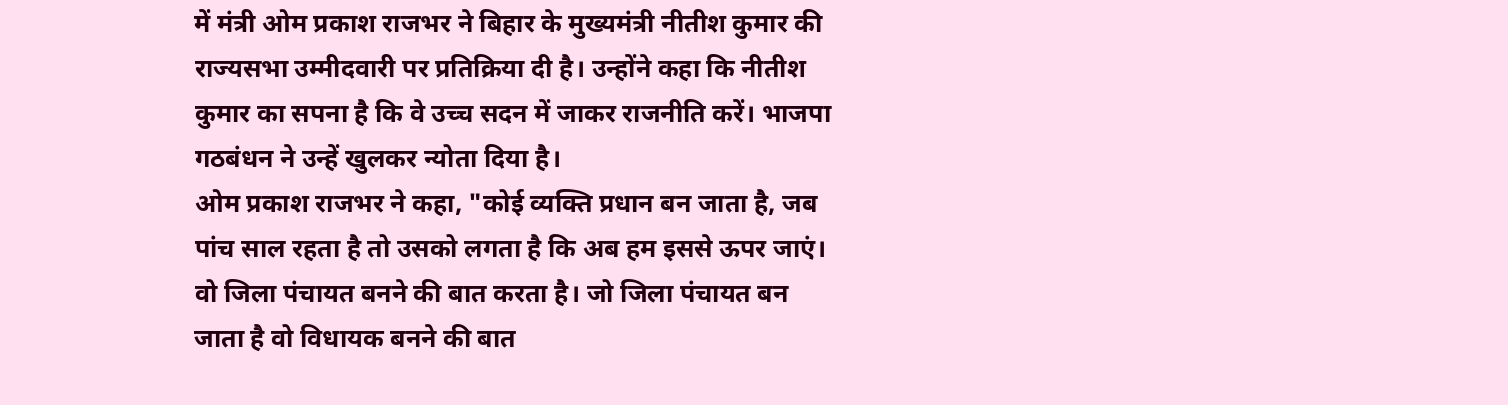में मंत्री ओम प्रकाश राजभर ने बिहार के मुख्यमंत्री नीतीश कुमार की राज्यसभा उम्मीदवारी पर प्रतिक्रिया दी है। उन्होंने कहा कि नीतीश कुमार का सपना है कि वे उच्च सदन में जाकर राजनीति करें। भाजपा गठबंधन ने उन्हें खुलकर न्योता दिया है।
ओम प्रकाश राजभर ने कहा, "कोई व्यक्ति प्रधान बन जाता है, जब पांच साल रहता है तो उसको लगता है कि अब हम इससे ऊपर जाएं। वो जिला पंचायत बनने की बात करता है। जो जिला पंचायत बन जाता है वो विधायक बनने की बात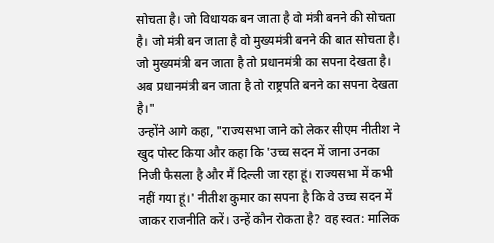सोचता है। जो विधायक बन जाता है वो मंत्री बनने की सोचता है। जो मंत्री बन जाता है वो मुख्यमंत्री बनने की बात सोचता है। जो मुख्यमंत्री बन जाता है तो प्रधानमंत्री का सपना देखता है। अब प्रधानमंत्री बन जाता है तो राष्ट्रपति बनने का सपना देखता है।"
उन्होंने आगे कहा, "राज्यसभा जाने को लेकर सीएम नीतीश ने खुद पोस्ट किया और कहा कि 'उच्च सदन में जाना उनका निजी फैसला है और मैं दिल्ली जा रहा हूं। राज्यसभा में कभी नहीं गया हूं।' नीतीश कुमार का सपना है कि वे उच्च सदन में जाकर राजनीति करें। उन्हें कौन रोकता है? वह स्वत: मालिक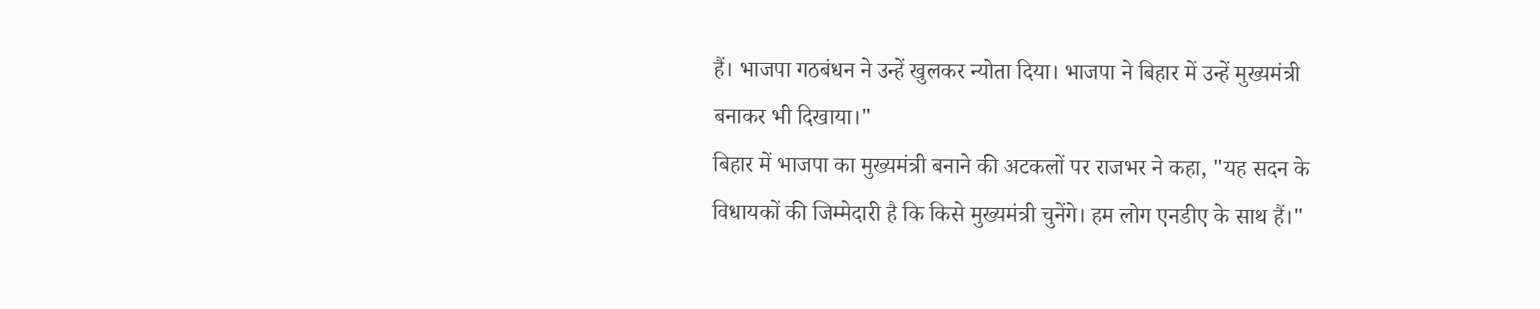हैं। भाजपा गठबंधन ने उन्हें खुलकर न्योता दिया। भाजपा ने बिहार में उन्हें मुख्यमंत्री बनाकर भी दिखाया।"
बिहार में भाजपा का मुख्यमंत्री बनाने की अटकलों पर राजभर ने कहा, "यह सदन के विधायकों की जिम्मेदारी है कि किसे मुख्यमंत्री चुनेंगे। हम लोग एनडीए के साथ हैं।"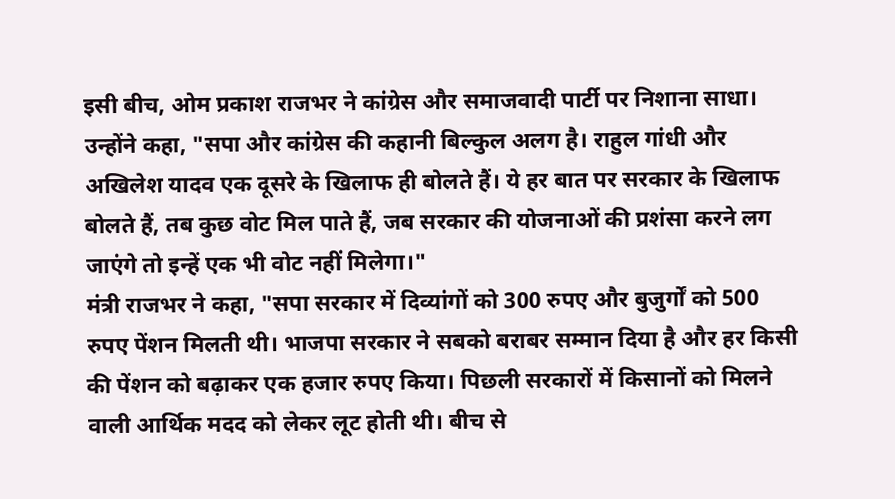इसी बीच, ओम प्रकाश राजभर ने कांग्रेस और समाजवादी पार्टी पर निशाना साधा। उन्होंने कहा, "सपा और कांग्रेस की कहानी बिल्कुल अलग है। राहुल गांधी और अखिलेश यादव एक दूसरे के खिलाफ ही बोलते हैं। ये हर बात पर सरकार के खिलाफ बोलते हैं, तब कुछ वोट मिल पाते हैं, जब सरकार की योजनाओं की प्रशंसा करने लग जाएंगे तो इन्हें एक भी वोट नहीं मिलेगा।"
मंत्री राजभर ने कहा, "सपा सरकार में दिव्यांगों को 300 रुपए और बुजुर्गों को 500 रुपए पेंशन मिलती थी। भाजपा सरकार ने सबको बराबर सम्मान दिया है और हर किसी की पेंशन को बढ़ाकर एक हजार रुपए किया। पिछली सरकारों में किसानों को मिलने वाली आर्थिक मदद को लेकर लूट होती थी। बीच से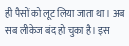ही पैसों को लूट लिया जाता था। अब सब लीकेज बंद हो चुका है। इस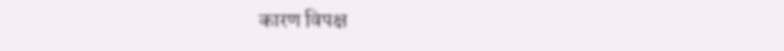कारण विपक्ष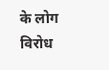के लोग विरोध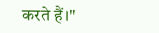करते हैं।"